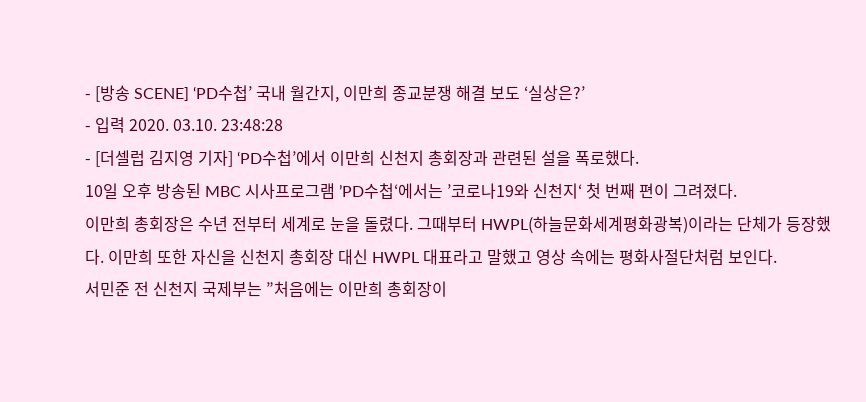- [방송 SCENE] ‘PD수첩’ 국내 월간지, 이만희 종교분쟁 해결 보도 ‘실상은?’
- 입력 2020. 03.10. 23:48:28
- [더셀럽 김지영 기자] ‘PD수첩’에서 이만희 신천지 총회장과 관련된 설을 폭로했다.
10일 오후 방송된 MBC 시사프로그램 ’PD수첩‘에서는 ’코로나19와 신천지‘ 첫 번째 편이 그려졌다.
이만희 총회장은 수년 전부터 세계로 눈을 돌렸다. 그때부터 HWPL(하늘문화세계평화광복)이라는 단체가 등장했다. 이만희 또한 자신을 신천지 총회장 대신 HWPL 대표라고 말했고 영상 속에는 평화사절단처럼 보인다.
서민준 전 신천지 국제부는 ”처음에는 이만희 총회장이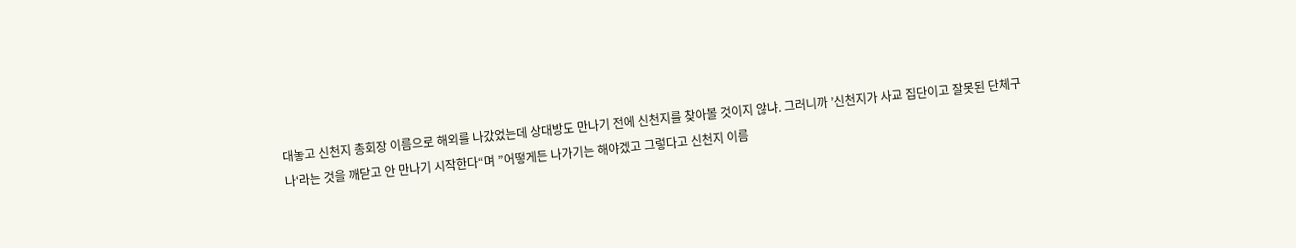대놓고 신천지 총회장 이름으로 해외를 나갔었는데 상대방도 만나기 전에 신천지를 찾아볼 것이지 않냐. 그러니까 ’신천지가 사교 집단이고 잘못된 단체구나‘라는 것을 깨닫고 안 만나기 시작한다“며 ”어떻게든 나가기는 해야겠고 그렇다고 신천지 이름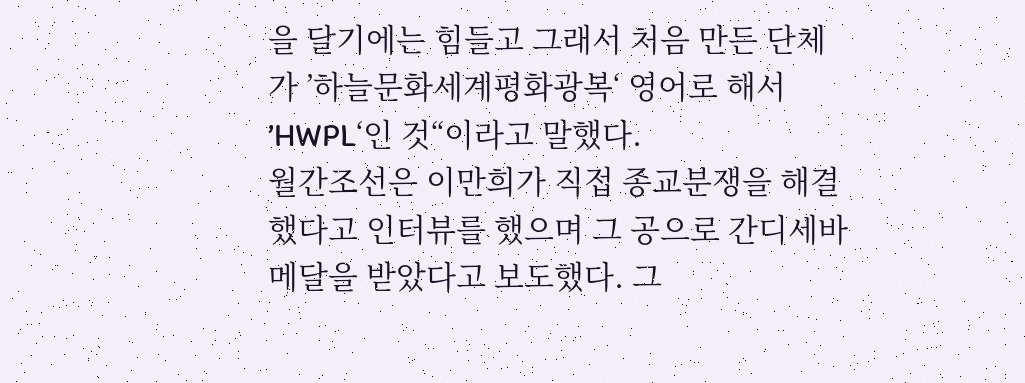을 달기에는 힘들고 그래서 처음 만든 단체가 ’하늘문화세계평화광복‘ 영어로 해서 ’HWPL‘인 것“이라고 말했다.
월간조선은 이만희가 직접 종교분쟁을 해결했다고 인터뷰를 했으며 그 공으로 간디세바 메달을 받았다고 보도했다. 그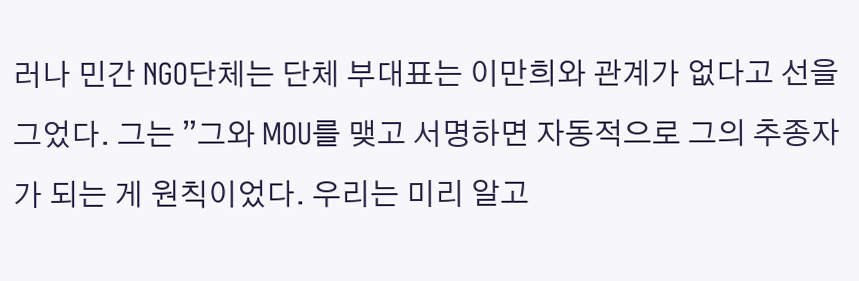러나 민간 NGO단체는 단체 부대표는 이만희와 관계가 없다고 선을 그었다. 그는 ”그와 MOU를 맺고 서명하면 자동적으로 그의 추종자가 되는 게 원칙이었다. 우리는 미리 알고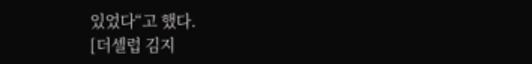있었다“고 했다.
[더셀럽 김지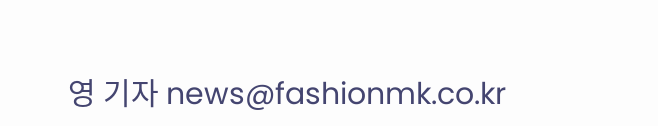영 기자 news@fashionmk.co.kr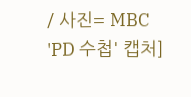/ 사진= MBC 'PD 수첩' 캡처]